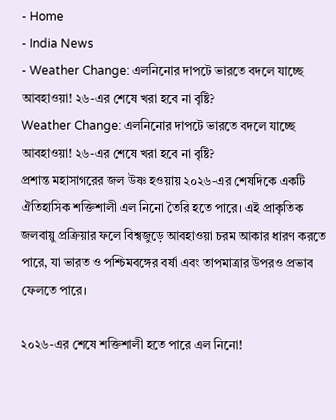- Home
- India News
- Weather Change: এলনিনোর দাপটে ভারতে বদলে যাচ্ছে আবহাওয়া! ২৬-এর শেষে খরা হবে না বৃষ্টি?
Weather Change: এলনিনোর দাপটে ভারতে বদলে যাচ্ছে আবহাওয়া! ২৬-এর শেষে খরা হবে না বৃষ্টি?
প্রশান্ত মহাসাগরের জল উষ্ণ হওয়ায় ২০২৬-এর শেষদিকে একটি ঐতিহাসিক শক্তিশালী এল নিনো তৈরি হতে পারে। এই প্রাকৃতিক জলবায়ু প্রক্রিয়ার ফলে বিশ্বজুড়ে আবহাওয়া চরম আকার ধারণ করতে পারে, যা ভারত ও পশ্চিমবঙ্গের বর্ষা এবং তাপমাত্রার উপরও প্রভাব ফেলতে পারে।

২০২৬-এর শেষে শক্তিশালী হতে পারে এল নিনো!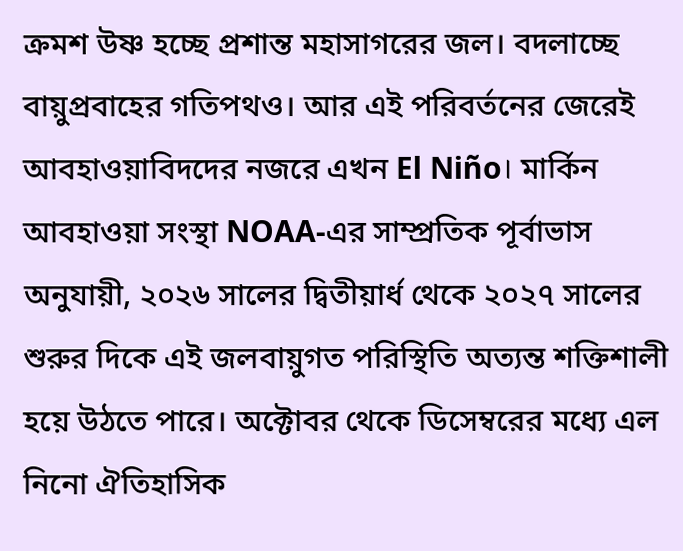ক্রমশ উষ্ণ হচ্ছে প্রশান্ত মহাসাগরের জল। বদলাচ্ছে বায়ুপ্রবাহের গতিপথও। আর এই পরিবর্তনের জেরেই আবহাওয়াবিদদের নজরে এখন El Niño। মার্কিন আবহাওয়া সংস্থা NOAA-এর সাম্প্রতিক পূর্বাভাস অনুযায়ী, ২০২৬ সালের দ্বিতীয়ার্ধ থেকে ২০২৭ সালের শুরুর দিকে এই জলবায়ুগত পরিস্থিতি অত্যন্ত শক্তিশালী হয়ে উঠতে পারে। অক্টোবর থেকে ডিসেম্বরের মধ্যে এল নিনো ঐতিহাসিক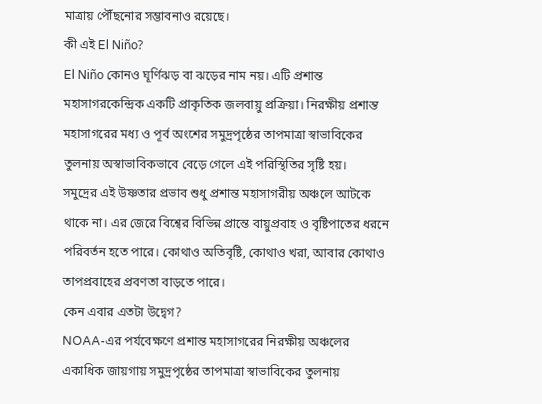মাত্রায় পৌঁছনোর সম্ভাবনাও রয়েছে।
কী এই El Niño?
El Niño কোনও ঘূর্ণিঝড় বা ঝড়ের নাম নয়। এটি প্রশান্ত মহাসাগরকেন্দ্রিক একটি প্রাকৃতিক জলবায়ু প্রক্রিয়া। নিরক্ষীয় প্রশান্ত মহাসাগরের মধ্য ও পূর্ব অংশের সমুদ্রপৃষ্ঠের তাপমাত্রা স্বাভাবিকের তুলনায় অস্বাভাবিকভাবে বেড়ে গেলে এই পরিস্থিতির সৃষ্টি হয়।
সমুদ্রের এই উষ্ণতার প্রভাব শুধু প্রশান্ত মহাসাগরীয় অঞ্চলে আটকে থাকে না। এর জেরে বিশ্বের বিভিন্ন প্রান্তে বায়ুপ্রবাহ ও বৃষ্টিপাতের ধরনে পরিবর্তন হতে পারে। কোথাও অতিবৃষ্টি, কোথাও খরা, আবার কোথাও তাপপ্রবাহের প্রবণতা বাড়তে পারে।
কেন এবার এতটা উদ্বেগ?
NOAA-এর পর্যবেক্ষণে প্রশান্ত মহাসাগরের নিরক্ষীয় অঞ্চলের একাধিক জায়গায় সমুদ্রপৃষ্ঠের তাপমাত্রা স্বাভাবিকের তুলনায়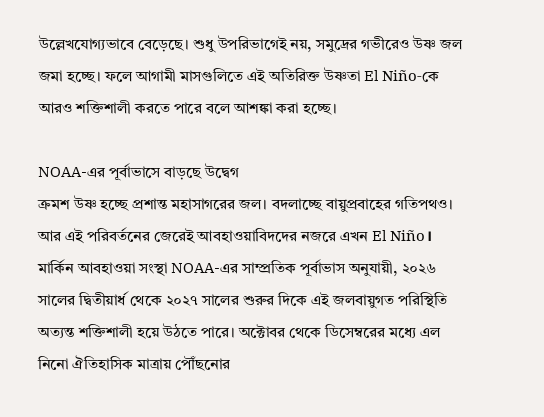উল্লেখযোগ্যভাবে বেড়েছে। শুধু উপরিভাগেই নয়, সমুদ্রের গভীরেও উষ্ণ জল জমা হচ্ছে। ফলে আগামী মাসগুলিতে এই অতিরিক্ত উষ্ণতা El Niño-কে আরও শক্তিশালী করতে পারে বলে আশঙ্কা করা হচ্ছে।

NOAA-এর পূর্বাভাসে বাড়ছে উদ্বেগ
ক্রমশ উষ্ণ হচ্ছে প্রশান্ত মহাসাগরের জল। বদলাচ্ছে বায়ুপ্রবাহের গতিপথও। আর এই পরিবর্তনের জেরেই আবহাওয়াবিদদের নজরে এখন El Niño। মার্কিন আবহাওয়া সংস্থা NOAA-এর সাম্প্রতিক পূর্বাভাস অনুযায়ী, ২০২৬ সালের দ্বিতীয়ার্ধ থেকে ২০২৭ সালের শুরুর দিকে এই জলবায়ুগত পরিস্থিতি অত্যন্ত শক্তিশালী হয়ে উঠতে পারে। অক্টোবর থেকে ডিসেম্বরের মধ্যে এল নিনো ঐতিহাসিক মাত্রায় পৌঁছনোর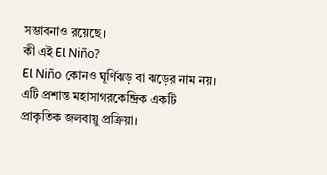সম্ভাবনাও রয়েছে।
কী এই El Niño?
El Niño কোনও ঘূর্ণিঝড় বা ঝড়ের নাম নয়। এটি প্রশান্ত মহাসাগরকেন্দ্রিক একটি প্রাকৃতিক জলবায়ু প্রক্রিয়া।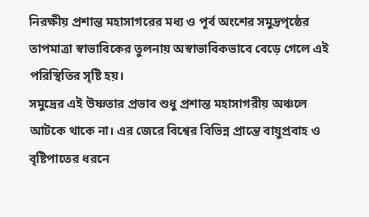নিরক্ষীয় প্রশান্ত মহাসাগরের মধ্য ও পূর্ব অংশের সমুদ্রপৃষ্ঠের তাপমাত্রা স্বাভাবিকের তুলনায় অস্বাভাবিকভাবে বেড়ে গেলে এই পরিস্থিতির সৃষ্টি হয়।
সমুদ্রের এই উষ্ণতার প্রভাব শুধু প্রশান্ত মহাসাগরীয় অঞ্চলে আটকে থাকে না। এর জেরে বিশ্বের বিভিন্ন প্রান্তে বায়ুপ্রবাহ ও বৃষ্টিপাতের ধরনে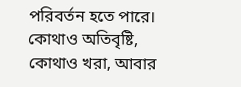পরিবর্তন হতে পারে। কোথাও অতিবৃষ্টি, কোথাও খরা, আবার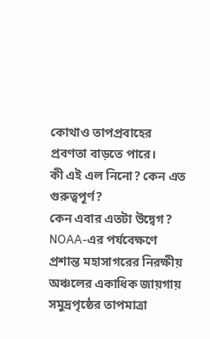কোথাও তাপপ্রবাহের প্রবণতা বাড়তে পারে।
কী এই এল নিনো? কেন এত গুরুত্বপূর্ণ?
কেন এবার এতটা উদ্বেগ?
NOAA-এর পর্যবেক্ষণে প্রশান্ত মহাসাগরের নিরক্ষীয় অঞ্চলের একাধিক জায়গায় সমুদ্রপৃষ্ঠের তাপমাত্রা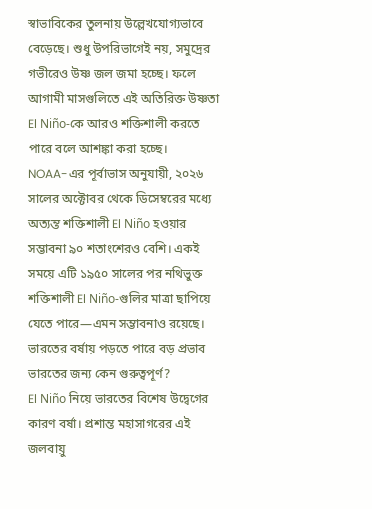স্বাভাবিকের তুলনায় উল্লেখযোগ্যভাবে বেড়েছে। শুধু উপরিভাগেই নয়, সমুদ্রের গভীরেও উষ্ণ জল জমা হচ্ছে। ফলে আগামী মাসগুলিতে এই অতিরিক্ত উষ্ণতা El Niño-কে আরও শক্তিশালী করতে পারে বলে আশঙ্কা করা হচ্ছে।
NOAA-এর পূর্বাভাস অনুযায়ী, ২০২৬ সালের অক্টোবর থেকে ডিসেম্বরের মধ্যে অত্যন্ত শক্তিশালী El Niño হওয়ার সম্ভাবনা ৯০ শতাংশেরও বেশি। একই সময়ে এটি ১৯৫০ সালের পর নথিভুক্ত শক্তিশালী El Niño-গুলির মাত্রা ছাপিয়ে যেতে পারে—এমন সম্ভাবনাও রয়েছে।
ভারতের বর্ষায় পড়তে পারে বড় প্রভাব
ভারতের জন্য কেন গুরুত্বপূর্ণ?
El Niño নিয়ে ভারতের বিশেষ উদ্বেগের কারণ বর্ষা। প্রশান্ত মহাসাগরের এই জলবায়ু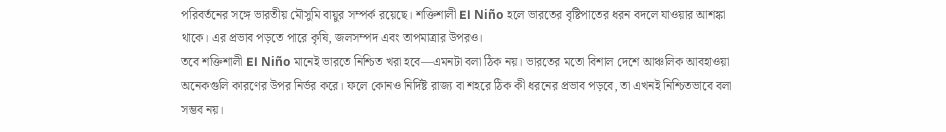পরিবর্তনের সঙ্গে ভারতীয় মৌসুমি বায়ুর সম্পর্ক রয়েছে। শক্তিশালী El Niño হলে ভারতের বৃষ্টিপাতের ধরন বদলে যাওয়ার আশঙ্কা থাকে। এর প্রভাব পড়তে পারে কৃষি, জলসম্পদ এবং তাপমাত্রার উপরও।
তবে শক্তিশালী El Niño মানেই ভারতে নিশ্চিত খরা হবে—এমনটা বলা ঠিক নয়। ভারতের মতো বিশাল দেশে আঞ্চলিক আবহাওয়া অনেকগুলি কারণের উপর নির্ভর করে। ফলে কোনও নির্দিষ্ট রাজ্য বা শহরে ঠিক কী ধরনের প্রভাব পড়বে, তা এখনই নিশ্চিতভাবে বলা সম্ভব নয়।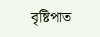বৃষ্টিপাত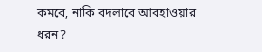কমবে, নাকি বদলাবে আবহাওয়ার ধরন?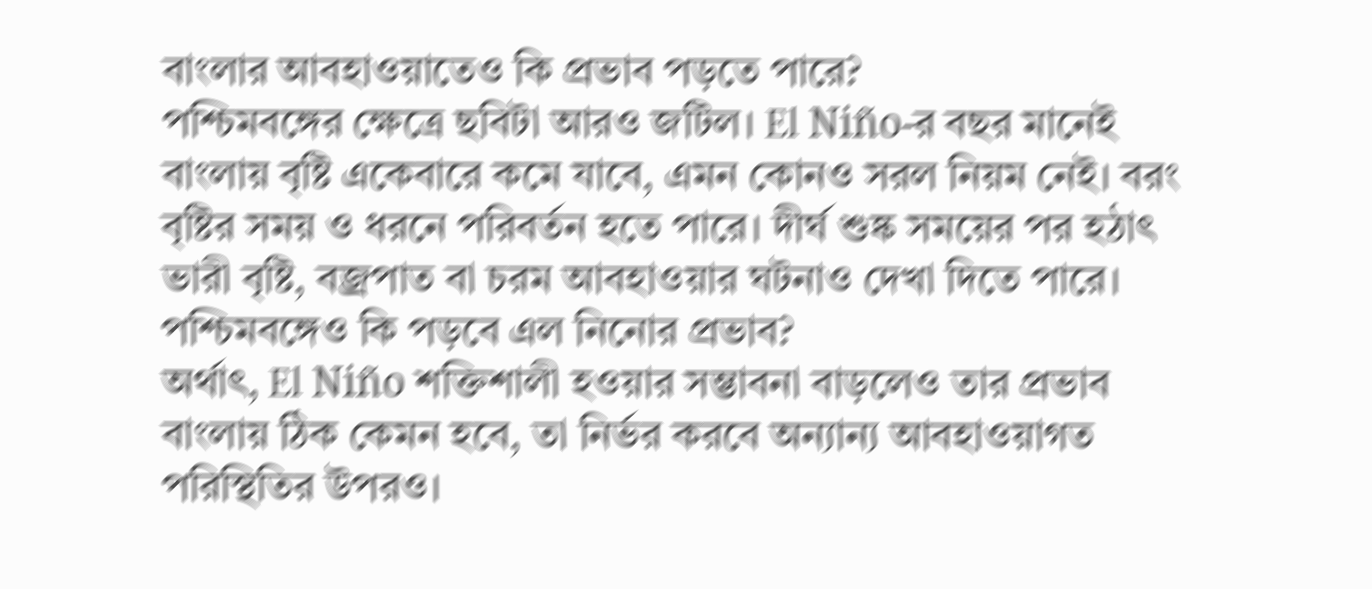বাংলার আবহাওয়াতেও কি প্রভাব পড়তে পারে?
পশ্চিমবঙ্গের ক্ষেত্রে ছবিটা আরও জটিল। El Niño-র বছর মানেই বাংলায় বৃষ্টি একেবারে কমে যাবে, এমন কোনও সরল নিয়ম নেই। বরং বৃষ্টির সময় ও ধরনে পরিবর্তন হতে পারে। দীর্ঘ শুষ্ক সময়ের পর হঠাৎ ভারী বৃষ্টি, বজ্রপাত বা চরম আবহাওয়ার ঘটনাও দেখা দিতে পারে।
পশ্চিমবঙ্গেও কি পড়বে এল নিনোর প্রভাব?
অর্থাৎ, El Niño শক্তিশালী হওয়ার সম্ভাবনা বাড়লেও তার প্রভাব বাংলায় ঠিক কেমন হবে, তা নির্ভর করবে অন্যান্য আবহাওয়াগত পরিস্থিতির উপরও।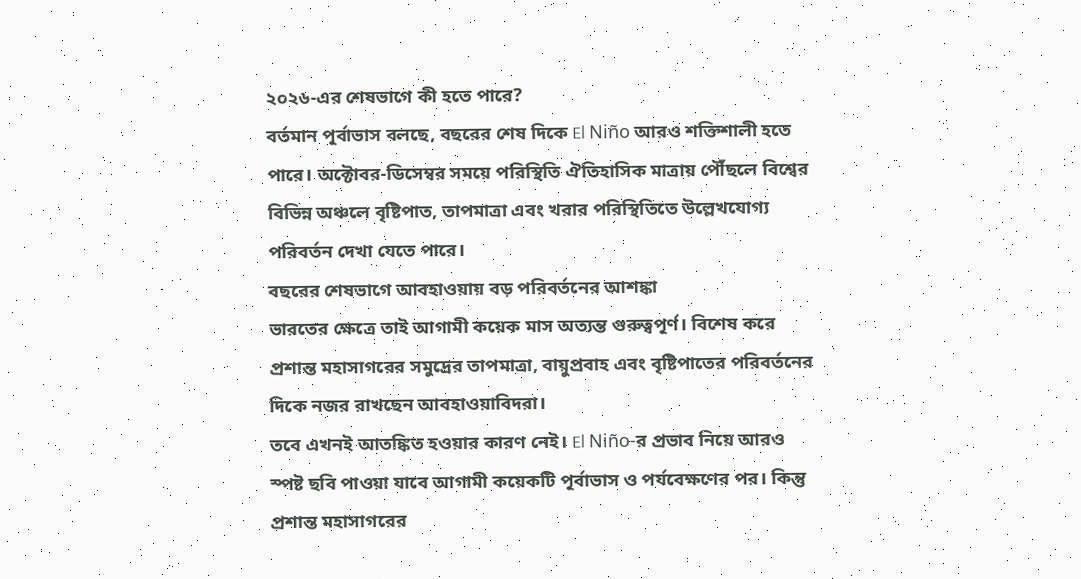২০২৬-এর শেষভাগে কী হতে পারে?
বর্তমান পূর্বাভাস বলছে, বছরের শেষ দিকে El Niño আরও শক্তিশালী হতে পারে। অক্টোবর-ডিসেম্বর সময়ে পরিস্থিতি ঐতিহাসিক মাত্রায় পৌঁছলে বিশ্বের বিভিন্ন অঞ্চলে বৃষ্টিপাত, তাপমাত্রা এবং খরার পরিস্থিতিতে উল্লেখযোগ্য পরিবর্তন দেখা যেতে পারে।
বছরের শেষভাগে আবহাওয়ায় বড় পরিবর্তনের আশঙ্কা
ভারতের ক্ষেত্রে তাই আগামী কয়েক মাস অত্যন্ত গুরুত্বপূর্ণ। বিশেষ করে প্রশান্ত মহাসাগরের সমুদ্রের তাপমাত্রা, বায়ুপ্রবাহ এবং বৃষ্টিপাতের পরিবর্তনের দিকে নজর রাখছেন আবহাওয়াবিদরা।
তবে এখনই আতঙ্কিত হওয়ার কারণ নেই। El Niño-র প্রভাব নিয়ে আরও স্পষ্ট ছবি পাওয়া যাবে আগামী কয়েকটি পূর্বাভাস ও পর্যবেক্ষণের পর। কিন্তু প্রশান্ত মহাসাগরের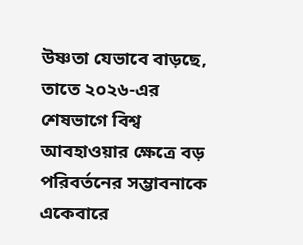উষ্ণতা যেভাবে বাড়ছে, তাতে ২০২৬-এর শেষভাগে বিশ্ব আবহাওয়ার ক্ষেত্রে বড় পরিবর্তনের সম্ভাবনাকে একেবারে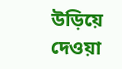উড়িয়ে দেওয়া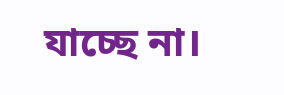যাচ্ছে না।